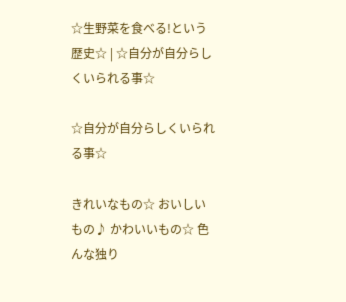☆生野菜を食べる!という歴史☆ | ☆自分が自分らしくいられる事☆

☆自分が自分らしくいられる事☆

きれいなもの☆ おいしいもの♪ かわいいもの☆ 色んな独り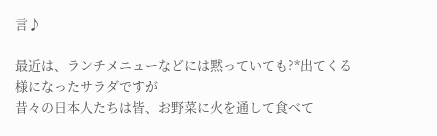言♪

最近は、ランチメニューなどには黙っていても?*出てくる様になったサラダですが
昔々の日本人たちは皆、お野菜に火を通して食べて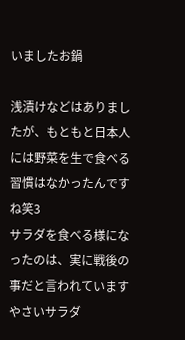いましたお鍋

浅漬けなどはありましたが、もともと日本人には野菜を生で食べる習慣はなかったんですね笑3
サラダを食べる様になったのは、実に戦後の事だと言われています
やさいサラダ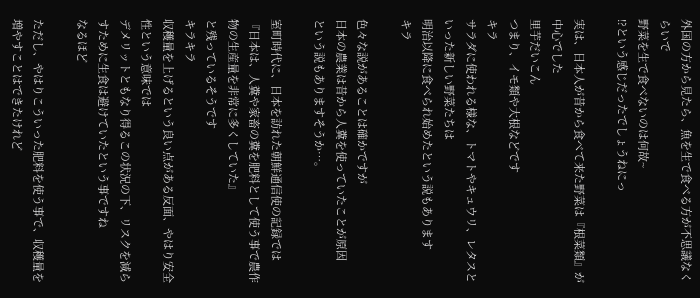外国の方から見たら、魚を生で食べる方が不思議なくらいで
野菜を生で食べないのは何故~
!?という感じだったでしょうねにっ

実は、日本人が昔から食べて来た野菜は『根菜類』が中心でした
里芋だいこん
つまり、イモ類や大根などです
キラ
サラダに使われる様な、トマトやキュウリ、レタスといった新しい野菜たちは
明治以降に食べられ始めたという説もあります
キラ

色々な説があることは確かですが
日本の農業は昔から人糞を使っていたことが原因
という説もありますそうか…。

室町時代に、日本を訪れた朝鮮通信使の記録では
『日本は、人糞や家畜の糞を肥料として使う事で農作物の生産量を非常に多くしていた』
と残っているそうです
キラキラ
収穫量を上げるという良い点がある反面、やはり安全性という意味では
デメリットともなり得るこの状況の下、リスクを減らすために生食は避けていたという事ですね
なるほど

ただし、やはりこういった肥料を使う事で、収穫量を増やすことはできたけれど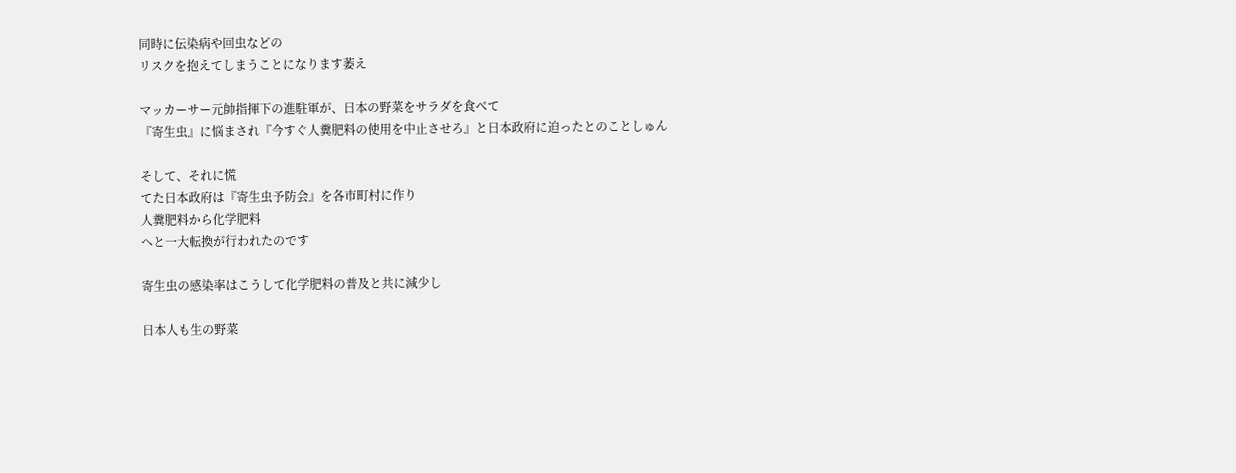同時に伝染病や回虫などの
リスクを抱えてしまうことになります萎え

マッカーサー元帥指揮下の進駐軍が、日本の野菜をサラダを食べて
『寄生虫』に悩まされ『今すぐ人糞肥料の使用を中止させろ』と日本政府に迫ったとのことしゅん

そして、それに慌
てた日本政府は『寄生虫予防会』を各市町村に作り
人糞肥料から化学肥料
へと一大転換が行われたのです

寄生虫の感染率はこうして化学肥料の普及と共に減少し

日本人も生の野菜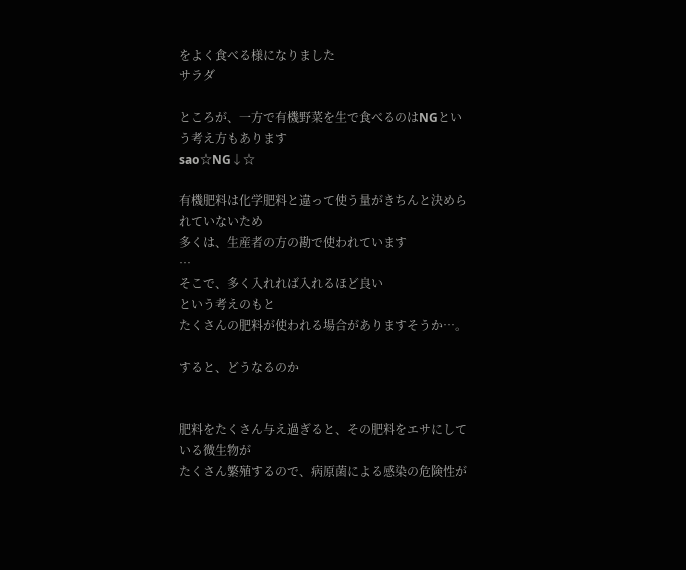をよく食べる様になりました
サラダ

ところが、一方で有機野菜を生で食べるのはNGという考え方もあります
sao☆NG↓☆

有機肥料は化学肥料と違って使う量がきちんと決められていないため
多くは、生産者の方の勘で使われています
…
そこで、多く入れれば入れるほど良い
という考えのもと
たくさんの肥料が使われる場合がありますそうか…。

すると、どうなるのか


肥料をたくさん与え過ぎると、その肥料をエサにしている微生物が
たくさん繁殖するので、病原菌による感染の危険性が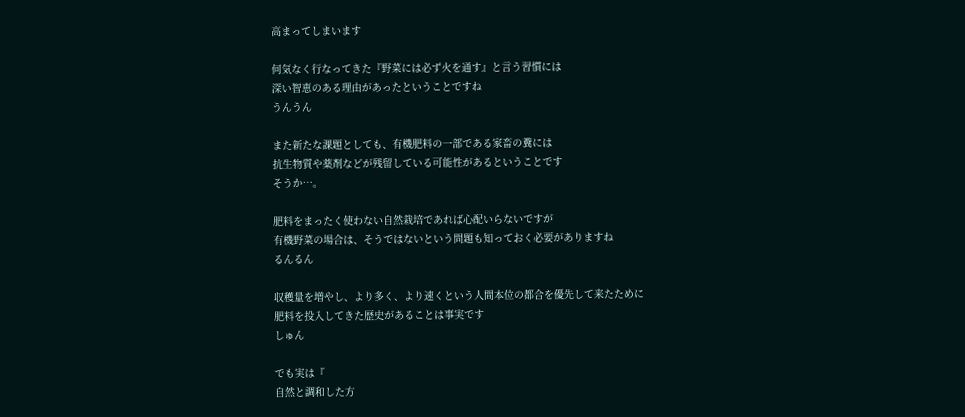高まってしまいます

何気なく行なってきた『野菜には必ず火を通す』と言う習慣には
深い智恵のある理由があったということですね
うんうん

また新たな課題としても、有機肥料の一部である家畜の糞には
抗生物質や薬剤などが残留している可能性があるということです
そうか…。

肥料をまったく使わない自然栽培であれば心配いらないですが
有機野菜の場合は、そうではないという問題も知っておく必要がありますね
るんるん

収穫量を増やし、より多く、より速くという人間本位の都合を優先して来たために
肥料を投入してきた歴史があることは事実です
しゅん

でも実は『
自然と調和した方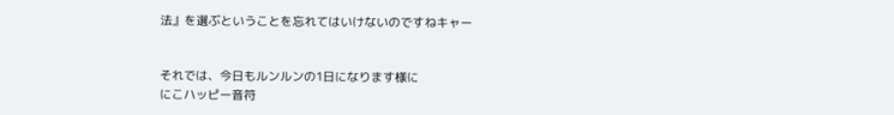法』を選ぶということを忘れてはいけないのですねキャー


それでは、今日もルンルンの1日になります様に
にこハッピー音符